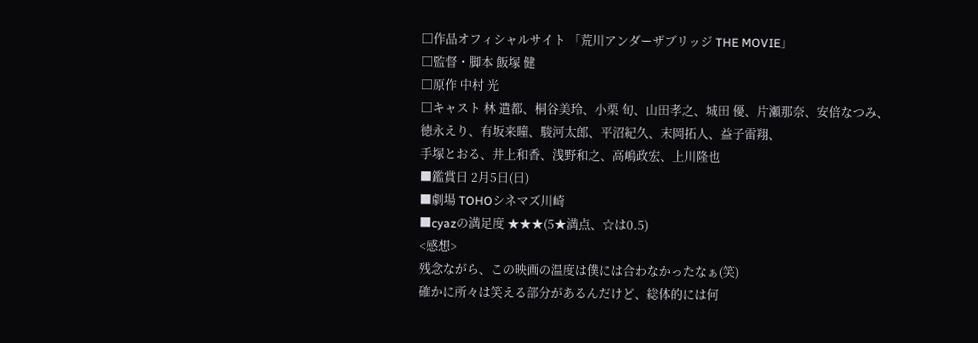□作品オフィシャルサイト 「荒川アンダーザブリッジ THE MOVIE」
□監督・脚本 飯塚 健
□原作 中村 光
□キャスト 林 遣都、桐谷美玲、小栗 旬、山田孝之、城田 優、片瀬那奈、安倍なつみ、
徳永えり、有坂来瞳、駿河太郎、平沼紀久、末岡拓人、益子雷翔、
手塚とおる、井上和香、浅野和之、高嶋政宏、上川隆也
■鑑賞日 2月5日(日)
■劇場 TOHOシネマズ川崎
■cyazの満足度 ★★★(5★満点、☆は0.5)
<感想>
残念ながら、この映画の温度は僕には合わなかったなぁ(笑)
確かに所々は笑える部分があるんだけど、総体的には何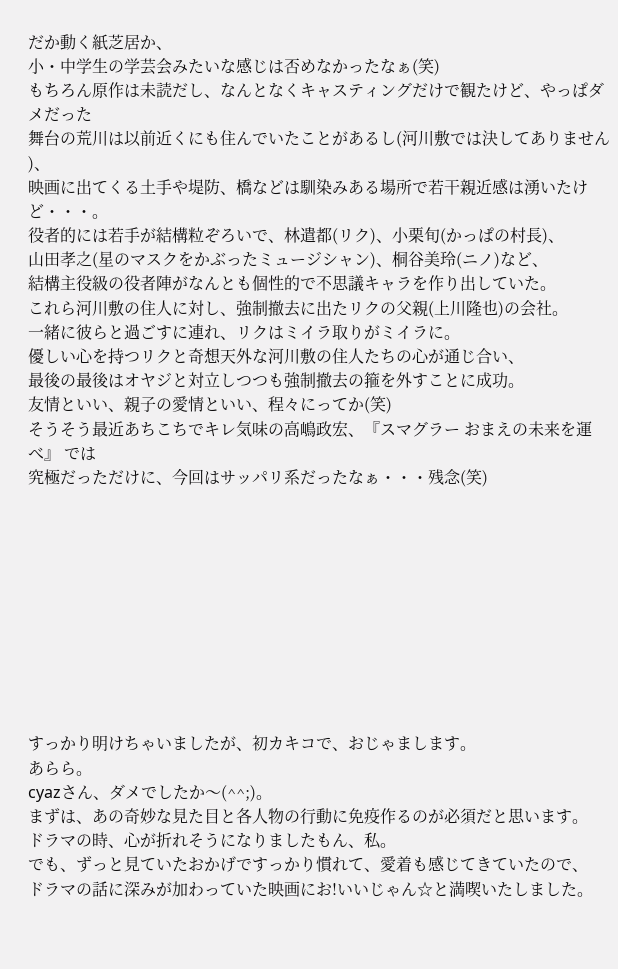だか動く紙芝居か、
小・中学生の学芸会みたいな感じは否めなかったなぁ(笑)
もちろん原作は未読だし、なんとなくキャスティングだけで観たけど、やっぱダメだった
舞台の荒川は以前近くにも住んでいたことがあるし(河川敷では決してありません
)、
映画に出てくる土手や堤防、橋などは馴染みある場所で若干親近感は湧いたけど・・・。
役者的には若手が結構粒ぞろいで、林遣都(リク)、小栗旬(かっぱの村長)、
山田孝之(星のマスクをかぶったミュージシャン)、桐谷美玲(ニノ)など、
結構主役級の役者陣がなんとも個性的で不思議キャラを作り出していた。
これら河川敷の住人に対し、強制撤去に出たリクの父親(上川隆也)の会社。
一緒に彼らと過ごすに連れ、リクはミイラ取りがミイラに。
優しい心を持つリクと奇想天外な河川敷の住人たちの心が通じ合い、
最後の最後はオヤジと対立しつつも強制撤去の箍を外すことに成功。
友情といい、親子の愛情といい、程々にってか(笑)
そうそう最近あちこちでキレ気味の高嶋政宏、『スマグラー おまえの未来を運べ』 では
究極だっただけに、今回はサッパリ系だったなぁ・・・残念(笑)










すっかり明けちゃいましたが、初カキコで、おじゃまします。
あらら。
cyazさん、ダメでしたか〜(^^;)。
まずは、あの奇妙な見た目と各人物の行動に免疫作るのが必須だと思います。
ドラマの時、心が折れそうになりましたもん、私。
でも、ずっと見ていたおかげですっかり慣れて、愛着も感じてきていたので、
ドラマの話に深みが加わっていた映画にお!いいじゃん☆と満喫いたしました。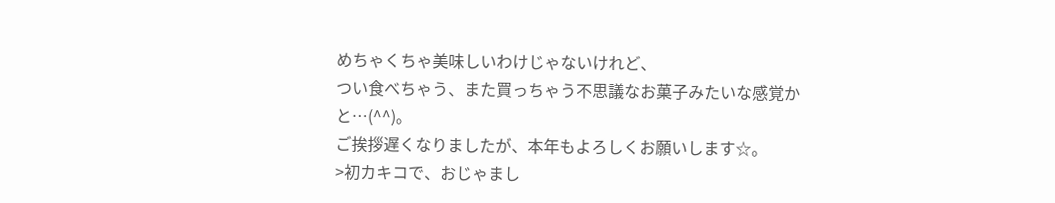めちゃくちゃ美味しいわけじゃないけれど、
つい食べちゃう、また買っちゃう不思議なお菓子みたいな感覚かと…(^^)。
ご挨拶遅くなりましたが、本年もよろしくお願いします☆。
>初カキコで、おじゃまし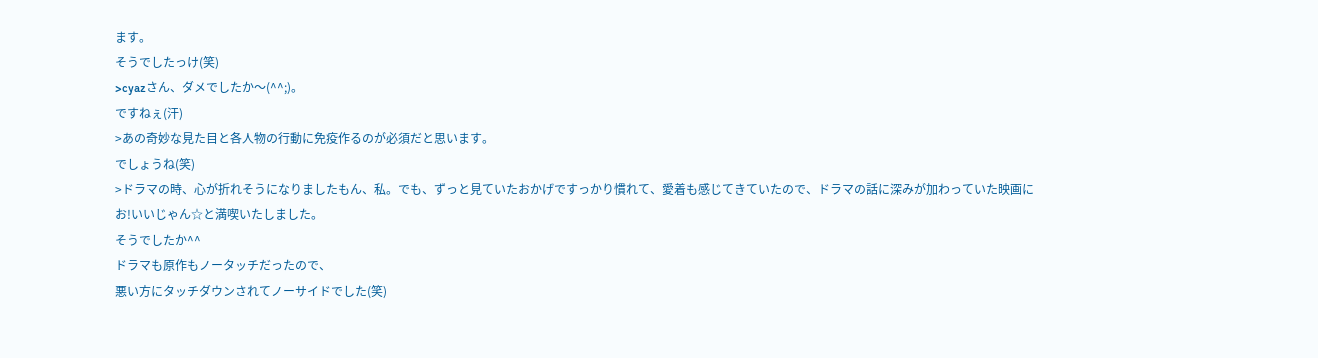ます。
そうでしたっけ(笑)
>cyazさん、ダメでしたか〜(^^;)。
ですねぇ(汗)
>あの奇妙な見た目と各人物の行動に免疫作るのが必須だと思います。
でしょうね(笑)
>ドラマの時、心が折れそうになりましたもん、私。でも、ずっと見ていたおかげですっかり慣れて、愛着も感じてきていたので、ドラマの話に深みが加わっていた映画にお!いいじゃん☆と満喫いたしました。
そうでしたか^^
ドラマも原作もノータッチだったので、
悪い方にタッチダウンされてノーサイドでした(笑)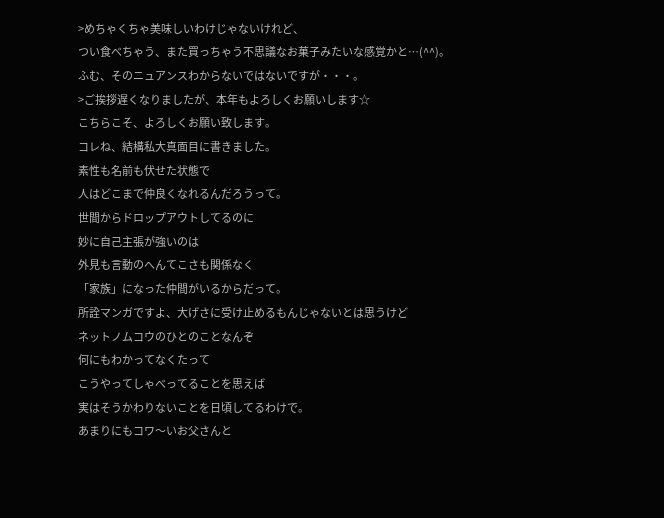>めちゃくちゃ美味しいわけじゃないけれど、
つい食べちゃう、また買っちゃう不思議なお菓子みたいな感覚かと…(^^)。
ふむ、そのニュアンスわからないではないですが・・・。
>ご挨拶遅くなりましたが、本年もよろしくお願いします☆
こちらこそ、よろしくお願い致します。
コレね、結構私大真面目に書きました。
素性も名前も伏せた状態で
人はどこまで仲良くなれるんだろうって。
世間からドロップアウトしてるのに
妙に自己主張が強いのは
外見も言動のへんてこさも関係なく
「家族」になった仲間がいるからだって。
所詮マンガですよ、大げさに受け止めるもんじゃないとは思うけど
ネットノムコウのひとのことなんぞ
何にもわかってなくたって
こうやってしゃべってることを思えば
実はそうかわりないことを日頃してるわけで。
あまりにもコワ〜いお父さんと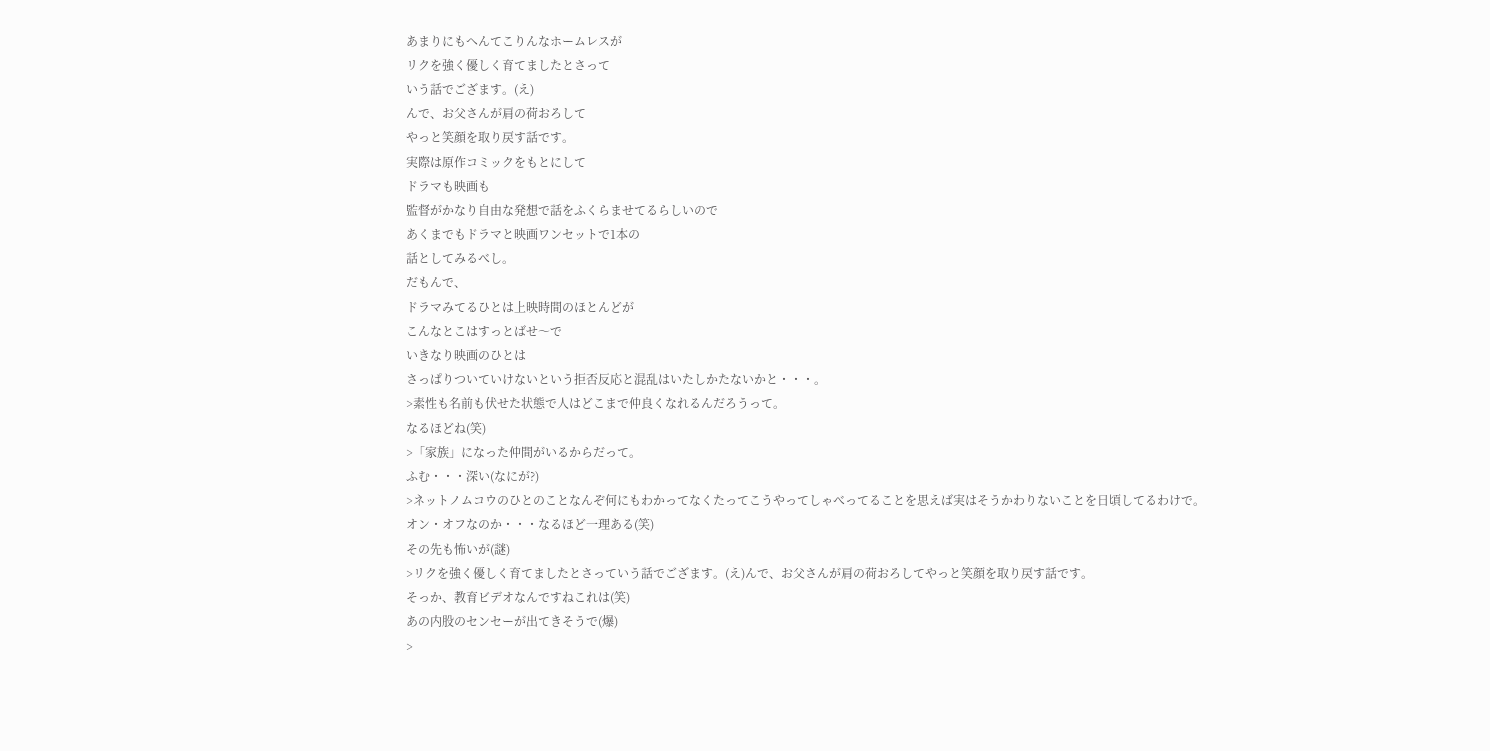あまりにもへんてこりんなホームレスが
リクを強く優しく育てましたとさって
いう話でござます。(え)
んで、お父さんが肩の荷おろして
やっと笑顔を取り戻す話です。
実際は原作コミックをもとにして
ドラマも映画も
監督がかなり自由な発想で話をふくらませてるらしいので
あくまでもドラマと映画ワンセットで1本の
話としてみるべし。
だもんで、
ドラマみてるひとは上映時間のほとんどが
こんなとこはすっとばせ〜で
いきなり映画のひとは
さっぱりついていけないという拒否反応と混乱はいたしかたないかと・・・。
>素性も名前も伏せた状態で人はどこまで仲良くなれるんだろうって。
なるほどね(笑)
>「家族」になった仲間がいるからだって。
ふむ・・・深い(なにが?)
>ネットノムコウのひとのことなんぞ何にもわかってなくたってこうやってしゃべってることを思えば実はそうかわりないことを日頃してるわけで。
オン・オフなのか・・・なるほど一理ある(笑)
その先も怖いが(謎)
>リクを強く優しく育てましたとさっていう話でござます。(え)んで、お父さんが肩の荷おろしてやっと笑顔を取り戻す話です。
そっか、教育ビデオなんですねこれは(笑)
あの内股のセンセーが出てきそうで(爆)
>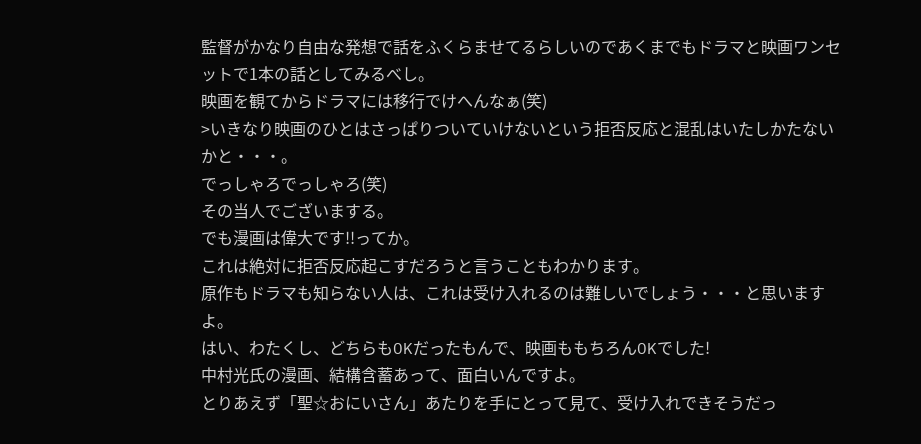監督がかなり自由な発想で話をふくらませてるらしいのであくまでもドラマと映画ワンセットで1本の話としてみるべし。
映画を観てからドラマには移行でけへんなぁ(笑)
>いきなり映画のひとはさっぱりついていけないという拒否反応と混乱はいたしかたないかと・・・。
でっしゃろでっしゃろ(笑)
その当人でございまする。
でも漫画は偉大です!!ってか。
これは絶対に拒否反応起こすだろうと言うこともわかります。
原作もドラマも知らない人は、これは受け入れるのは難しいでしょう・・・と思いますよ。
はい、わたくし、どちらもOKだったもんで、映画ももちろんOKでした!
中村光氏の漫画、結構含蓄あって、面白いんですよ。
とりあえず「聖☆おにいさん」あたりを手にとって見て、受け入れできそうだっ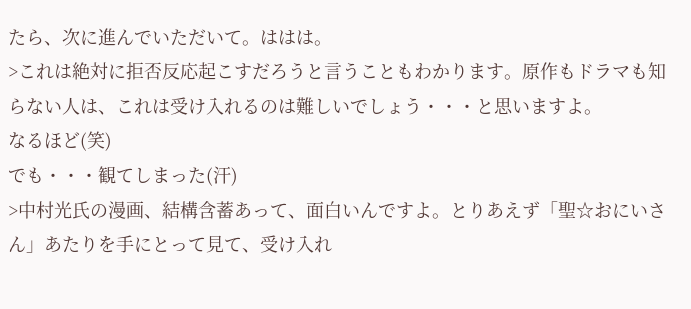たら、次に進んでいただいて。ははは。
>これは絶対に拒否反応起こすだろうと言うこともわかります。原作もドラマも知らない人は、これは受け入れるのは難しいでしょう・・・と思いますよ。
なるほど(笑)
でも・・・観てしまった(汗)
>中村光氏の漫画、結構含蓄あって、面白いんですよ。とりあえず「聖☆おにいさん」あたりを手にとって見て、受け入れ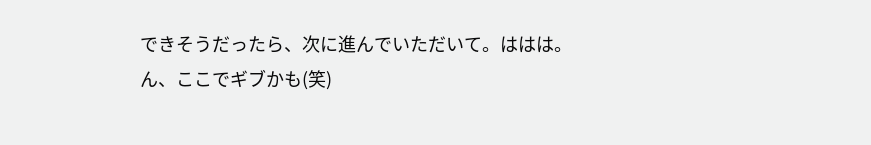できそうだったら、次に進んでいただいて。ははは。
ん、ここでギブかも(笑)